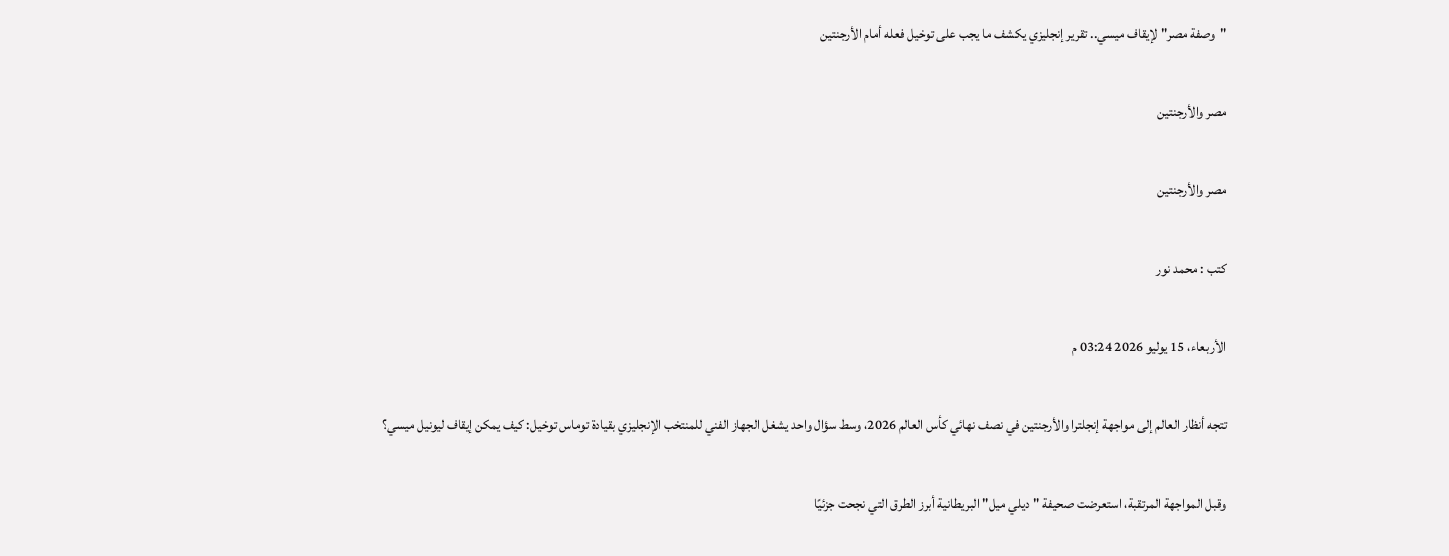"وصفة مصر" لإيقاف ميسي.. تقرير إنجليزي يكشف ما يجب على توخيل فعله أمام الأرجنتين

مصر والأرجنتين

مصر والأرجنتين

كتب : محمد نور

الأربعاء، 15 يوليو 2026 03:24 م

تتجه أنظار العالم إلى مواجهة إنجلترا والأرجنتين في نصف نهائي كأس العالم 2026، وسط سؤال واحد يشغل الجهاز الفني للمنتخب الإنجليزي بقيادة توماس توخيل: كيف يمكن إيقاف ليونيل ميسي؟

وقبل المواجهة المرتقبة، استعرضت صحيفة "ديلي ميل" البريطانية أبرز الطرق التي نجحت جزئيًا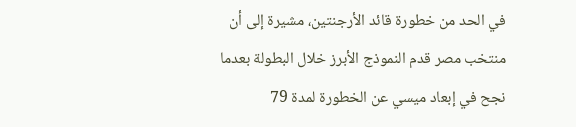في الحد من خطورة قائد الأرجنتين، مشيرة إلى أن منتخب مصر قدم النموذج الأبرز خلال البطولة بعدما نجح في إبعاد ميسي عن الخطورة لمدة 79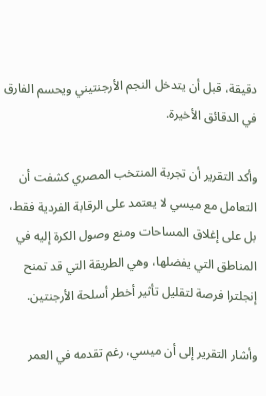دقيقة، قبل أن يتدخل النجم الأرجنتيني ويحسم الفارق في الدقائق الأخيرة.

وأكد التقرير أن تجربة المنتخب المصري كشفت أن التعامل مع ميسي لا يعتمد على الرقابة الفردية فقط، بل على إغلاق المساحات ومنع وصول الكرة إليه في المناطق التي يفضلها، وهي الطريقة التي قد تمنح إنجلترا فرصة لتقليل تأثير أخطر أسلحة الأرجنتين.

وأشار التقرير إلى أن ميسي، رغم تقدمه في العمر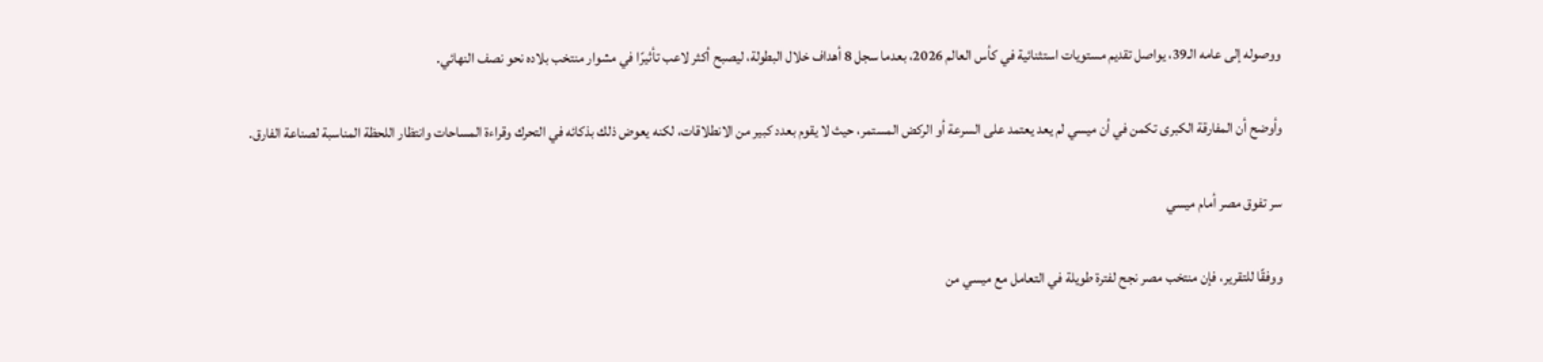ووصوله إلى عامه الـ39، يواصل تقديم مستويات استثنائية في كأس العالم 2026، بعدما سجل 8 أهداف خلال البطولة، ليصبح أكثر لاعب تأثيرًا في مشوار منتخب بلاده نحو نصف النهائي.

وأوضح أن المفارقة الكبرى تكمن في أن ميسي لم يعد يعتمد على السرعة أو الركض المستمر، حيث لا يقوم بعدد كبير من الانطلاقات، لكنه يعوض ذلك بذكائه في التحرك وقراءة المساحات وانتظار اللحظة المناسبة لصناعة الفارق.

سر تفوق مصر أمام ميسي

ووفقًا للتقرير، فإن منتخب مصر نجح لفترة طويلة في التعامل مع ميسي من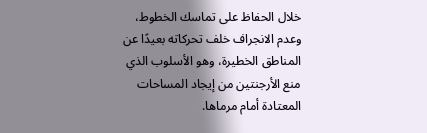خلال الحفاظ على تماسك الخطوط، وعدم الانجراف خلف تحركاته بعيدًا عن المناطق الخطيرة، وهو الأسلوب الذي منع الأرجنتين من إيجاد المساحات المعتادة أمام مرماها.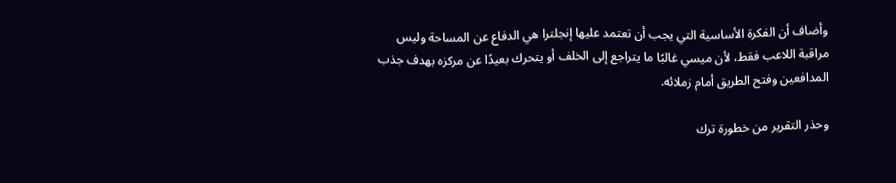وأضاف أن الفكرة الأساسية التي يجب أن تعتمد عليها إنجلترا هي الدفاع عن المساحة وليس مراقبة اللاعب فقط، لأن ميسي غالبًا ما يتراجع إلى الخلف أو يتحرك بعيدًا عن مركزه بهدف جذب المدافعين وفتح الطريق أمام زملائه.

وحذر التقرير من خطورة ترك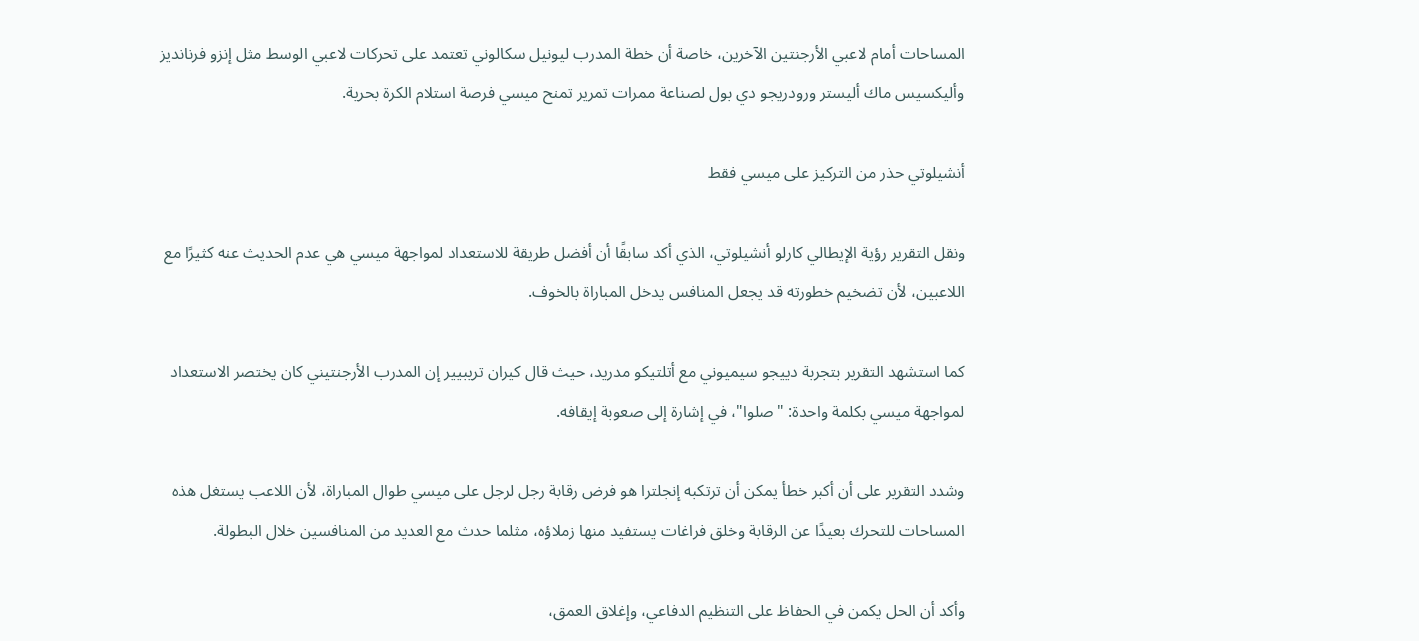المساحات أمام لاعبي الأرجنتين الآخرين، خاصة أن خطة المدرب ليونيل سكالوني تعتمد على تحركات لاعبي الوسط مثل إنزو فرنانديز وأليكسيس ماك أليستر ورودريجو دي بول لصناعة ممرات تمرير تمنح ميسي فرصة استلام الكرة بحرية.

أنشيلوتي حذر من التركيز على ميسي فقط

ونقل التقرير رؤية الإيطالي كارلو أنشيلوتي، الذي أكد سابقًا أن أفضل طريقة للاستعداد لمواجهة ميسي هي عدم الحديث عنه كثيرًا مع اللاعبين، لأن تضخيم خطورته قد يجعل المنافس يدخل المباراة بالخوف.

كما استشهد التقرير بتجربة دييجو سيميوني مع أتلتيكو مدريد، حيث قال كيران تريبيير إن المدرب الأرجنتيني كان يختصر الاستعداد لمواجهة ميسي بكلمة واحدة: "صلوا"، في إشارة إلى صعوبة إيقافه.

وشدد التقرير على أن أكبر خطأ يمكن أن ترتكبه إنجلترا هو فرض رقابة رجل لرجل على ميسي طوال المباراة، لأن اللاعب يستغل هذه المساحات للتحرك بعيدًا عن الرقابة وخلق فراغات يستفيد منها زملاؤه، مثلما حدث مع العديد من المنافسين خلال البطولة.

وأكد أن الحل يكمن في الحفاظ على التنظيم الدفاعي، وإغلاق العمق،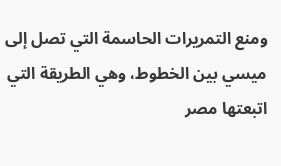ومنع التمريرات الحاسمة التي تصل إلى ميسي بين الخطوط، وهي الطريقة التي اتبعتها مصر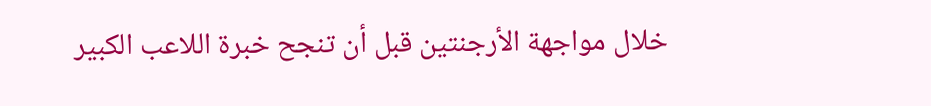خلال مواجهة الأرجنتين قبل أن تنجح خبرة اللاعب الكبير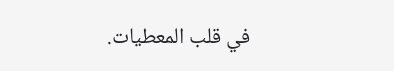في قلب المعطيات.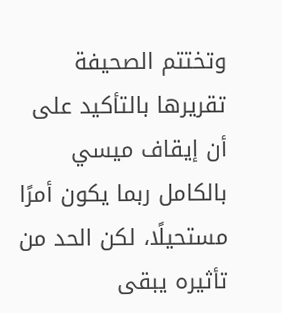وتختتم الصحيفة تقريرها بالتأكيد على أن إيقاف ميسي بالكامل ربما يكون أمرًا مستحيلًا، لكن الحد من تأثيره يبقى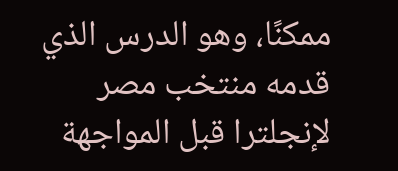ممكنًا، وهو الدرس الذي قدمه منتخب مصر لإنجلترا قبل المواجهة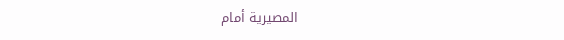المصيرية أمام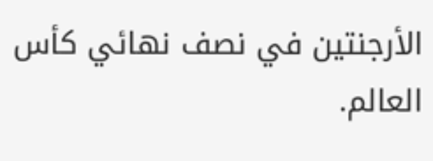الأرجنتين في نصف نهائي كأس العالم.